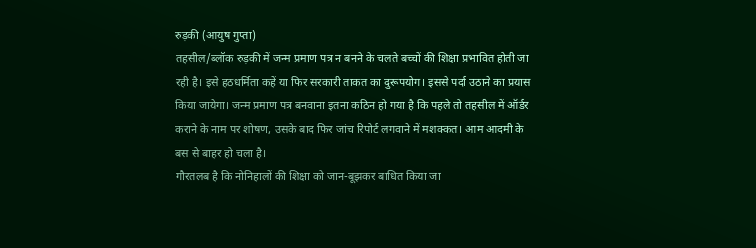रुड़की (आयुष गुप्ता)
तहसील/ब्लॉक रुड़की में जन्म प्रमाण पत्र न बनने के चलते बच्चों की शिक्षा प्रभावित होती जा रही है। इसे हठधर्मिता कहें या फिर सरकारी ताकत का दुरूपयोग। इससे पर्दा उठाने का प्रयास किया जायेगा। जन्म प्रमाण पत्र बनवाना इतना कठिन हो गया है कि पहले तो तहसील में ऑर्डर कराने के नाम पर शोषण, उसके बाद फिर जांच रिपोर्ट लगवाने में मशक्कत। आम आदमी के बस से बाहर हो चला है।
गौरतलब है कि नोनिहालों की शिक्षा को जान-बूझकर बाधित किया जा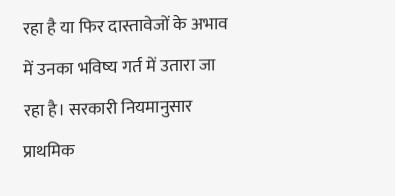रहा है या फिर दास्तावेजों के अभाव में उनका भविष्य गर्त में उतारा जा रहा है। सरकारी नियमानुसार प्राथमिक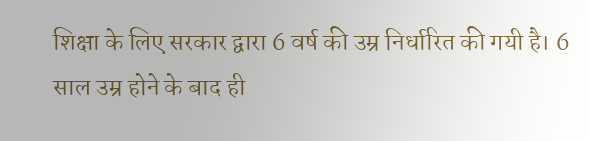शिक्षा के लिए सरकार द्वारा 6 वर्ष की उम्र निर्धारित की गयी है। 6 साल उम्र होने के बाद ही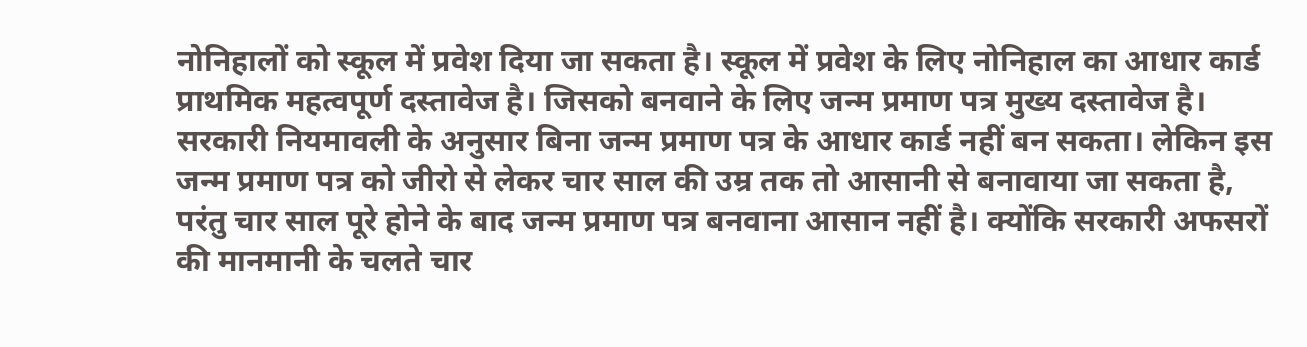नोनिहालों को स्कूल में प्रवेश दिया जा सकता है। स्कूल में प्रवेश के लिए नोनिहाल का आधार कार्ड प्राथमिक महत्वपूर्ण दस्तावेज है। जिसको बनवाने के लिए जन्म प्रमाण पत्र मुख्य दस्तावेज है। सरकारी नियमावली के अनुसार बिना जन्म प्रमाण पत्र के आधार कार्ड नहीं बन सकता। लेकिन इस जन्म प्रमाण पत्र को जीरो से लेकर चार साल की उम्र तक तो आसानी से बनावाया जा सकता है, परंतु चार साल पूरे होने के बाद जन्म प्रमाण पत्र बनवाना आसान नहीं है। क्योंकि सरकारी अफसरों की मानमानी के चलते चार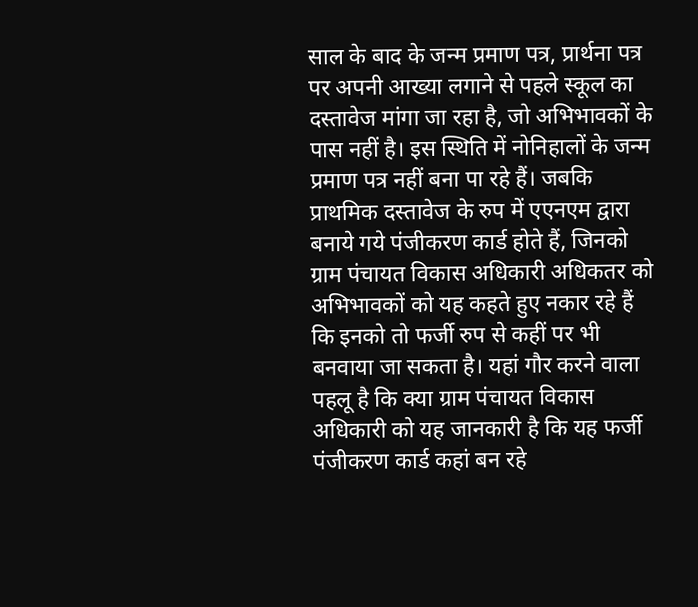साल के बाद के जन्म प्रमाण पत्र, प्रार्थना पत्र पर अपनी आख्या लगाने से पहले स्कूल का दस्तावेज मांगा जा रहा है, जो अभिभावकों के पास नहीं है। इस स्थिति में नोनिहालों के जन्म प्रमाण पत्र नहीं बना पा रहे हैं। जबकि प्राथमिक दस्तावेज के रुप में एएनएम द्वारा बनाये गये पंजीकरण कार्ड होते हैं, जिनको ग्राम पंचायत विकास अधिकारी अधिकतर को अभिभावकों को यह कहते हुए नकार रहे हैं कि इनको तो फर्जी रुप से कहीं पर भी बनवाया जा सकता है। यहां गौर करने वाला पहलू है कि क्या ग्राम पंचायत विकास अधिकारी को यह जानकारी है कि यह फर्जी पंजीकरण कार्ड कहां बन रहे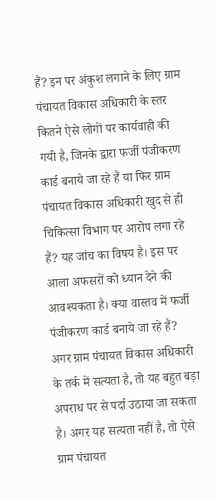हैं? इन पर अंकुश लगाने के लिए ग्राम पंचायत विकास अधिकारी के स्तर कितने ऐसे लोगों पर कार्यवाही की गयी है, जिनके द्वारा फर्जी पंजीकरण कार्ड बनाये जा रहे हैं या फिर ग्राम पंचायत विकास अधिकारी खुद से ही चिकित्सा विभाग पर आरोप लगा रहे हैं? यह जांच का विषय है। इस पर आला अफसरों को ध्यान देने की आवश्यकता है। क्या वास्तव में फर्जी पंजीकरण कार्ड बनाये जा रहे हैं? अगर ग्राम पंचायत विकास अधिकारी के तर्क में सत्यता है, तो यह बहुत बड़ा अपराध पर से पर्दा उठाया जा सकता है। अगर यह सत्यता नहीं है, तो ऐसे ग्राम पंचायत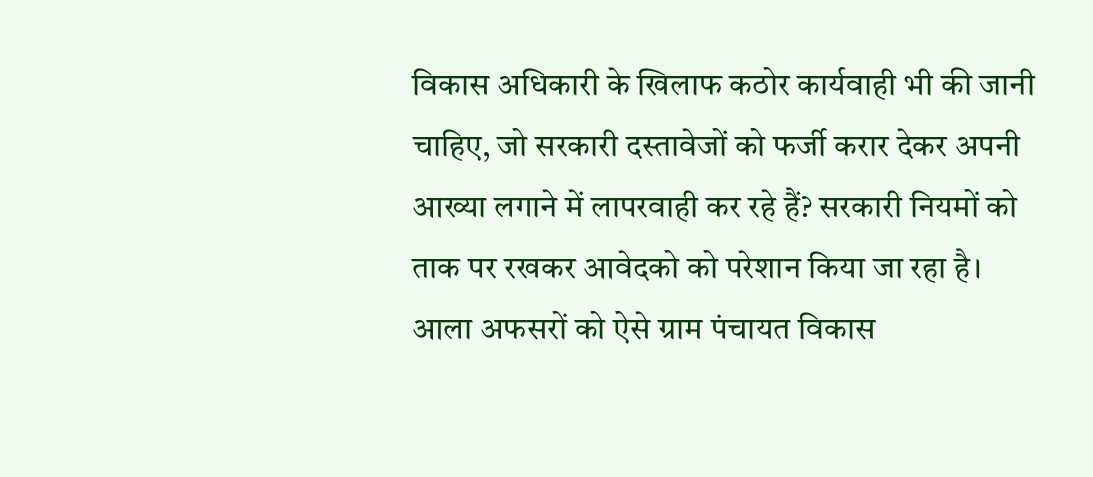विकास अधिकारी के खिलाफ कठोर कार्यवाही भी की जानी चाहिए, जो सरकारी दस्तावेजों को फर्जी करार देकर अपनी आख्या लगाने में लापरवाही कर रहे हैं? सरकारी नियमों को ताक पर रखकर आवेदको को परेशान किया जा रहा है। आला अफसरों को ऐसे ग्राम पंचायत विकास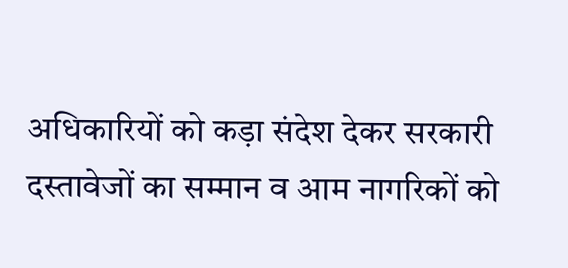अधिकारियों को कड़ा संदेश देकर सरकारी दस्तावेजों का सम्मान व आम नागरिकों को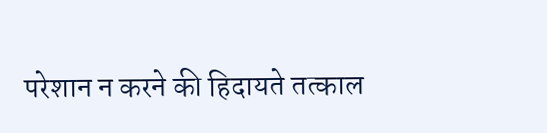परेशान न करने की हिदायते तत्काल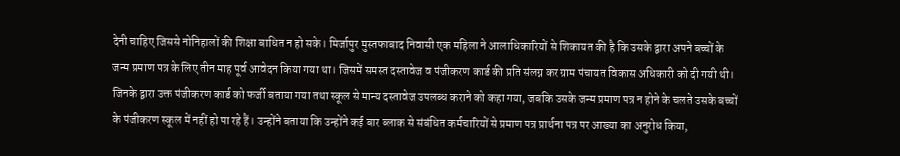देनी चाहिए जिससे नोनिहालों की शिक्षा बाधित न हो सके। मिर्जापुर मुस्तफाबाद निवासी एक महिला ने आलाधिकारियों से शिकायत की है कि उसके द्वारा अपने बच्चों के जन्म प्रमाण पत्र के लिए तीन माह पूर्व आवेदन किया गया था। जिसमें समस्त दस्तावेज व पंजीकरण कार्ड की प्रति संलग्न कर ग्राम पंचायत विकास अधिकारी को दी गयी थी। जिनके द्वारा उक्त पंजीकरण कार्ड को फर्जी बताया गया तथा स्कूल से मान्य दस्तावेज उपलब्ध कराने को कहा गया, जबकि उसके जन्म प्रमाण पत्र न होने के चलते उसके बच्चों के पंजीकरण स्कूल में नहीं हो पा रहे हैं। उन्होंने बताया कि उन्होंने कई बार ब्लाक से संबंधित कर्मचारियों से प्रमाण पत्र प्रार्थना पत्र पर आख्या का अनुरोध किया,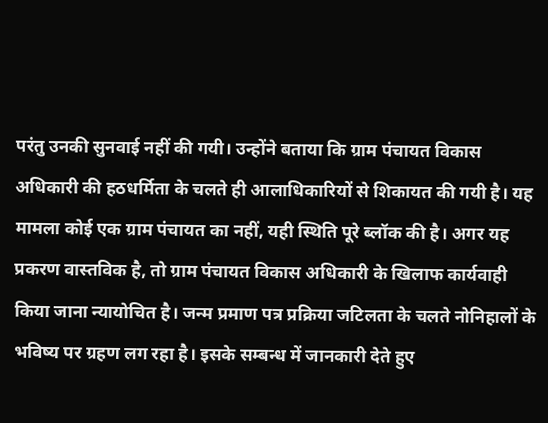परंतु उनकी सुनवाई नहीं की गयी। उन्होंने बताया कि ग्राम पंचायत विकास अधिकारी की हठधर्मिता के चलते ही आलाधिकारियों से शिकायत की गयी है। यह मामला कोई एक ग्राम पंचायत का नहीं, यही स्थिति पूरे ब्लॉक की है। अगर यह प्रकरण वास्तविक है, तो ग्राम पंचायत विकास अधिकारी के खिलाफ कार्यवाही किया जाना न्यायोचित है। जन्म प्रमाण पत्र प्रक्रिया जटिलता के चलते नोनिहालों के भविष्य पर ग्रहण लग रहा है। इसके सम्बन्ध में जानकारी देते हुए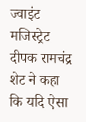ज्वाइंट मजिस्ट्रेट दीपक रामचंद्र शेट ने कहा कि यदि ऐसा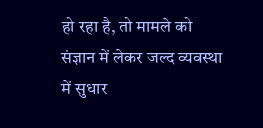हो रहा है, तो मामले को संज्ञान में लेकर जल्द व्यवस्था में सुधार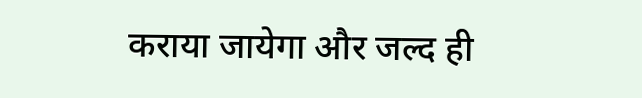कराया जायेगा और जल्द ही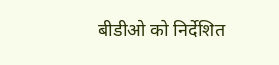बीडीओ को निर्देशित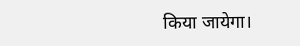किया जायेगा।